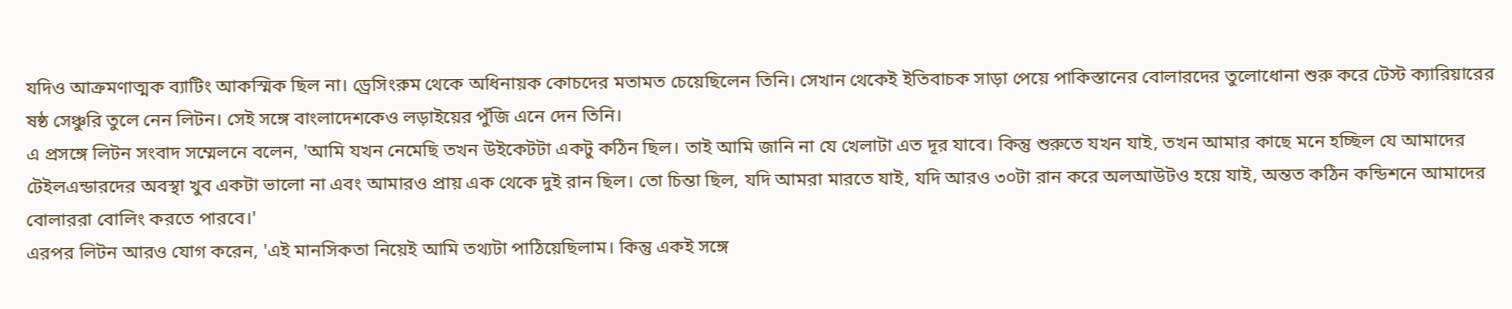যদিও আক্রমণাত্মক ব্যাটিং আকস্মিক ছিল না। ড্রেসিংরুম থেকে অধিনায়ক কোচদের মতামত চেয়েছিলেন তিনি। সেখান থেকেই ইতিবাচক সাড়া পেয়ে পাকিস্তানের বোলারদের তুলোধোনা শুরু করে টেস্ট ক্যারিয়ারের ষষ্ঠ সেঞ্চুরি তুলে নেন লিটন। সেই সঙ্গে বাংলাদেশকেও লড়াইয়ের পুঁজি এনে দেন তিনি।
এ প্রসঙ্গে লিটন সংবাদ সম্মেলনে বলেন, 'আমি যখন নেমেছি তখন উইকেটটা একটু কঠিন ছিল। তাই আমি জানি না যে খেলাটা এত দূর যাবে। কিন্তু শুরুতে যখন যাই, তখন আমার কাছে মনে হচ্ছিল যে আমাদের টেইলএন্ডারদের অবস্থা খুব একটা ভালো না এবং আমারও প্রায় এক থেকে দুই রান ছিল। তো চিন্তা ছিল, যদি আমরা মারতে যাই, যদি আরও ৩০টা রান করে অলআউটও হয়ে যাই, অন্তত কঠিন কন্ডিশনে আমাদের বোলাররা বোলিং করতে পারবে।'
এরপর লিটন আরও যোগ করেন, 'এই মানসিকতা নিয়েই আমি তথ্যটা পাঠিয়েছিলাম। কিন্তু একই সঙ্গে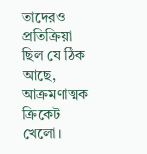তাদেরও প্রতিক্রিয়া ছিল যে ঠিক আছে, আক্রমণাত্মক ক্রিকেট খেলো।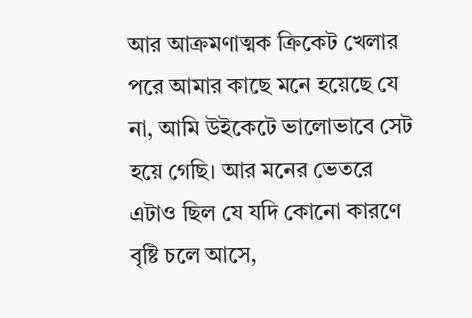আর আক্রমণাত্মক ক্রিকেট খেলার পরে আমার কাছে মনে হয়েছে যে না, আমি উইকেটে ভালোভাবে সেট হয়ে গেছি। আর মনের ভেতরে এটাও ছিল যে যদি কোনো কারণে বৃষ্টি চলে আসে,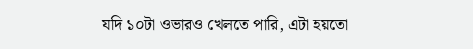যদি ১০টা ওভারও খেলতে পারি, এটা হয়তো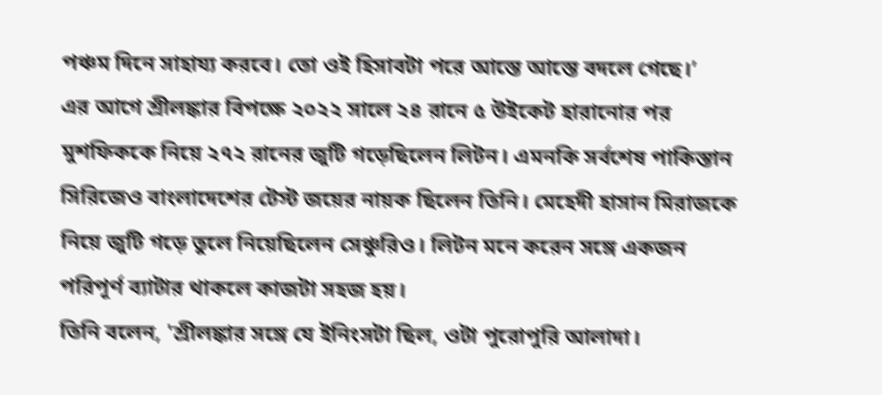পঞ্চম দিনে সাহায্য করবে। তো ওই হিসাবটা পরে আস্তে আস্তে বদলে গেছে।’
এর আগে শ্রীলঙ্কার বিপক্ষে ২০২২ সালে ২৪ রানে ৫ উইকেট হারানোর পর মুশফিককে নিয়ে ২৭২ রানের জুটি গড়েছিলেন লিটন। এমনকি সর্বশেষ পাকিস্তান সিরিজেও বাংলাদেশের টেস্ট জয়ের নায়ক ছিলেন তিনি। মেহেদী হাসান মিরাজকে নিয়ে জুটি গড়ে তুলে নিয়েছিলেন সেঞ্চুরিও। লিটন মনে করেন সঙ্গে একজন পরিপূর্ণ ব্যাটার থাকলে কাজটা সহজ হয়।
তিনি বলেন, 'শ্রীলঙ্কার সঙ্গে যে ইনিংসটা ছিল, ওটা পুরোপুরি আলাদা।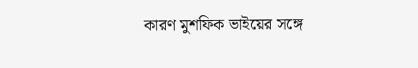কারণ মুশফিক ভাইয়ের সঙ্গে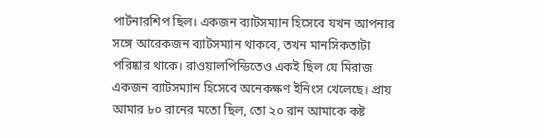পার্টনারশিপ ছিল। একজন ব্যাটসম্যান হিসেবে যখন আপনার সঙ্গে আরেকজন ব্যাটসম্যান থাকবে, তখন মানসিকতাটা পরিষ্কার থাকে। রাওয়ালপিন্ডিতেও একই ছিল যে মিরাজ একজন ব্যাটসম্যান হিসেবে অনেকক্ষণ ইনিংস খেলেছে। প্রায় আমার ৮০ রানের মতো ছিল, তো ২০ রান আমাকে কষ্ট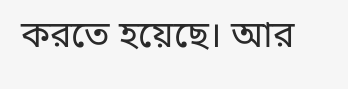করতে হয়েছে। আর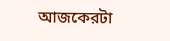আজকেরটা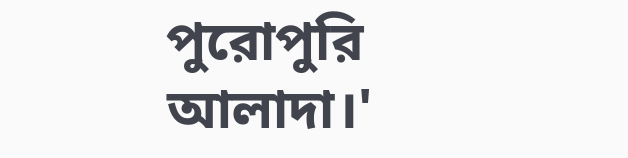পুরোপুরি আলাদা।'